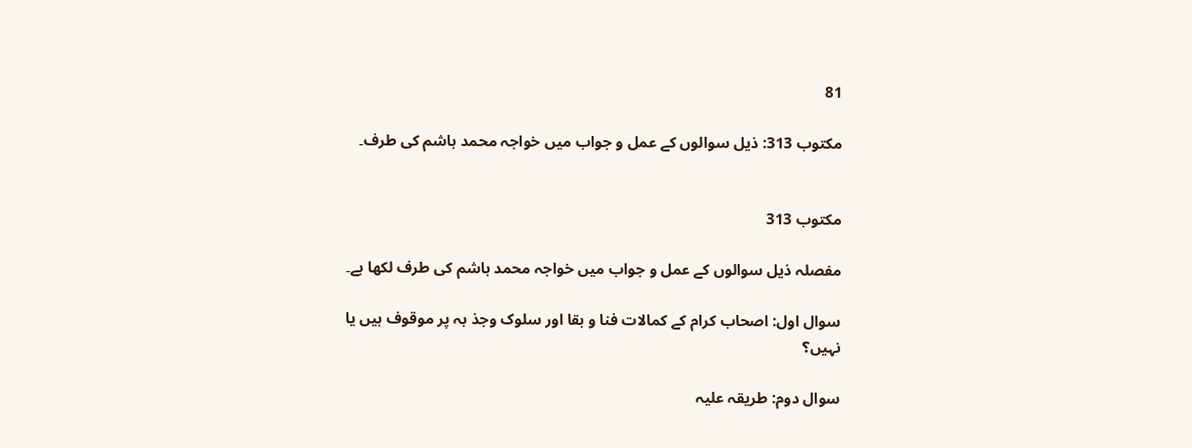81

مکتوب 313: ذیل سوالوں کے عمل و جواب میں خواجہ محمد ہاشم کی طرف۔


مکتوب 313

مفصلہ ذیل سوالوں کے عمل و جواب میں خواجہ محمد ہاشم کی طرف لکھا ہے۔

سوال اول: اصحاب کرام کے کمالات فنا و بقا اور سلوک وجذ بہ پر موقوف ہیں یا نہیں؟

سوال دوم: طریقہ علیہ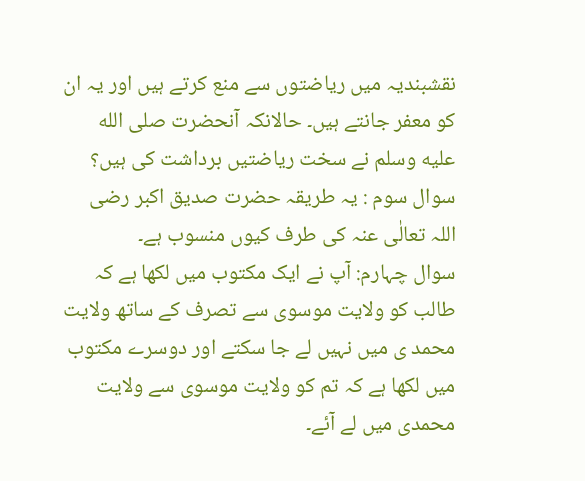نقشبندیہ میں ریاضتوں سے منع کرتے ہیں اور یہ ان کو معفر جانتے ہیں۔ حالانکہ آنحضرت صلى الله عليه وسلم نے سخت ریاضتیں برداشت کی ہیں؟
سوال سوم : یہ طریقہ حضرت صدیق اکبر رضی اللہ تعالٰی عنہ کی طرف کیوں منسوب ہے۔
سوال چہارم: آپ نے ایک مکتوب میں لکھا ہے کہ طالب کو ولایت موسوی سے تصرف کے ساتھ ولایت محمد ی میں نہیں لے جا سکتے اور دوسرے مکتوب میں لکھا ہے کہ تم کو ولایت موسوی سے ولایت محمدی میں لے آئے۔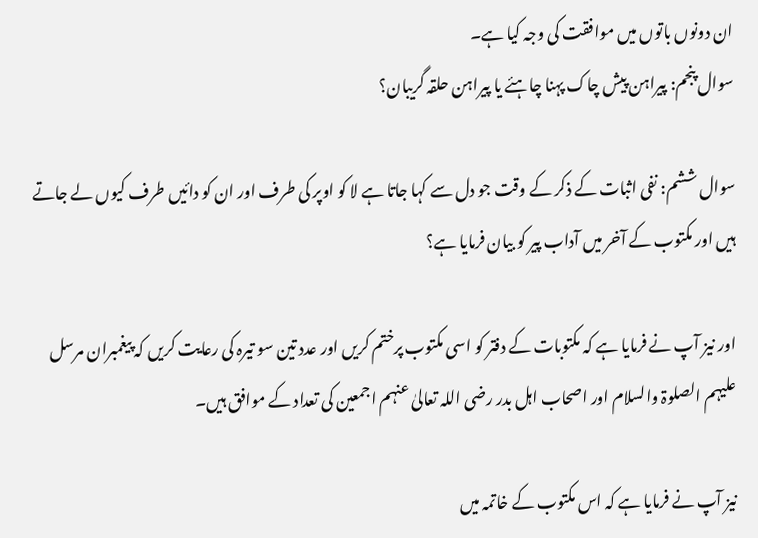ان دونوں باتوں میں موافقت کی وجہ کیا ہے۔
سوال پنجم: پیراہن پیش چاک پہنا چاہئے یا پیراہن حلقہ گریبان؟

سوال ششم: نفی اثبات کے ذکر کے وقت جو دل سے کہا جاتا ہے لا کو اوپر کی طرف اور ان کو دائیں طرف کیوں لے جاتے ہیں اور مکتوب کے آخر میں آداب پیر کو بیان فرمایا ہے؟

اور نیز آپ نے فرمایا ہے کہ مکتوبات کے دفتر کو اسی مکتوب پرختم کریں اور عدد تین سو تیرہ کی رعایت کریں کہ پیغمبران مرسل علیہم الصلوۃ والسلام اور اصحاب اہل بدر رضی اللہ تعالیٰ عنہم اجمعین کی تعداد کے موافق ہیں۔

نیز آپ نے فرمایا ہے کہ اس مکتوب کے خاتمہ میں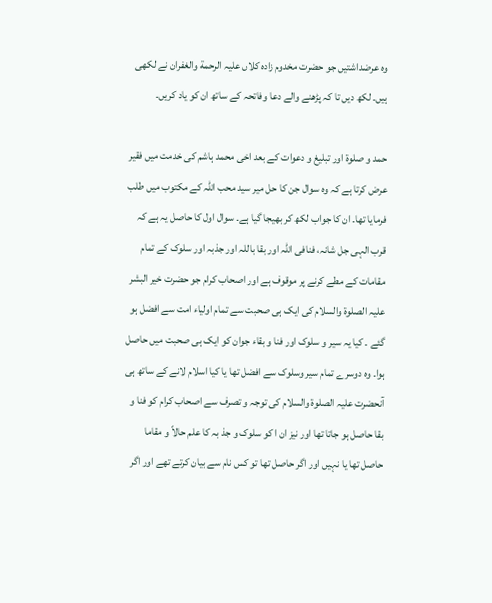وہ عرضداشتیں جو حضرت مخدوم زادہ کلاں علیہ الرحمة والغفران نے لکھی ہیں۔ لکھ دیں تا کہ پڑھنے والے دعا وفاتحہ کے ساتھ ان کو یاد کریں۔

حمد و صلوۃ اور تبلیغ و دعوات کے بعد اخی محمد ہاشم کی خدمت میں فقیر عرض کرتا ہے کہ وہ سوال جن کا حل میر سید محب اللہ کے مکتوب میں طلب فرمایا تھا۔ ان کا جواب لکھ کر بھیجا گیا ہے۔ سوال اول کا حاصل یہ ہے کہ قرب الہی جل شانہ، فنافی اللہ اور بقا باللہ اور جذبہ اور سلوک کے تمام مقامات کے مطے کرنے پر موقوف ہے اور اصحاب کرام جو حضرت خیر البشر علیہ الصلوۃ والسلام کی ایک ہی صحبت سے تمام اولیاء امت سے افضل ہو گئے ۔ کیا یہ سیر و سلوک اور فنا و بقاء جوان کو ایک ہی صحبت میں حاصل ہوا۔ وہ دوسرے تمام سیر وسلوک سے افضل تھا یا کیا اسلام لانے کے ساتھ ہی آنحضرت علیہ الصلوۃ والسلام کی توجہ و تصرف سے اصحاب کرام کو فنا و بقا حاصل ہو جاتا تھا اور نیز ان ا کو سلوک و جذ بہ کا علم حالاً و مقاما حاصل تھا یا نہیں اور اگر حاصل تھا تو کس نام سے بیان کرتے تھے اور اگر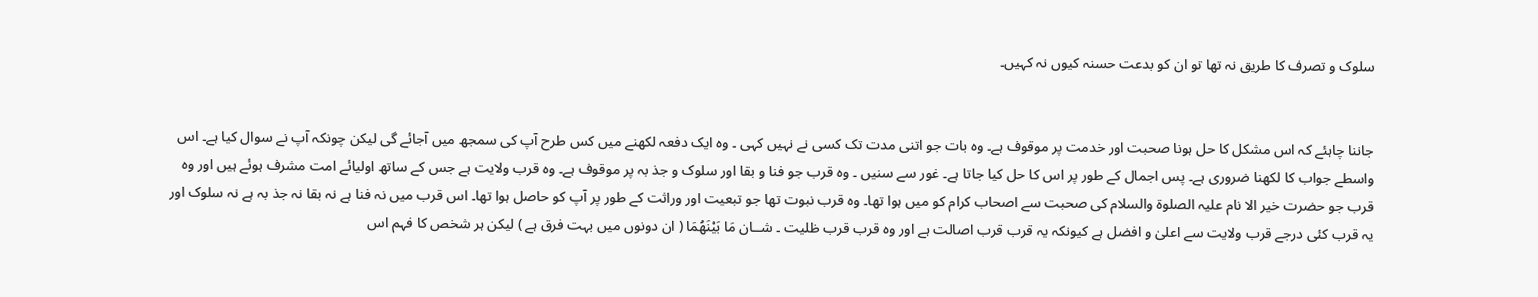سلوک و تصرف کا طریق نہ تھا تو ان کو بدعت حسنہ کیوں نہ کہیں۔


جاننا چاہئے کہ اس مشکل کا حل ہونا صحبت اور خدمت پر موقوف ہے۔ وہ بات جو اتنی مدت تک کسی نے نہیں کہی ۔ وہ ایک دفعہ لکھنے میں کس طرح آپ کی سمجھ میں آجائے گی لیکن چونکہ آپ نے سوال کیا ہے۔ اس واسطے جواب کا لکھنا ضروری ہے۔ پس اجمال کے طور پر اس کا حل کیا جاتا ہے۔ غور سے سنیں ۔ وہ قرب جو فنا و بقا اور سلوک و جذ بہ پر موقوف ہے۔ وہ قرب ولایت ہے جس کے ساتھ اولیائے امت مشرف ہوئے ہیں اور وہ قرب جو حضرت خیر الا نام علیہ الصلوۃ والسلام کی صحبت سے اصحاب کرام کو میں ہوا تھا۔ وہ قرب نبوت تھا جو تبعیت اور وراثت کے طور پر آپ کو حاصل ہوا تھا۔ اس قرب میں نہ فنا ہے نہ بقا نہ جذ بہ ہے نہ سلوک اور یہ قرب کئی درجے قرب ولایت سے اعلیٰ و افضل ہے کیونکہ یہ قرب قرب اصالت ہے اور وہ قرب قرب ظلیت ۔ شــان مَا بَيْنَهُمَا ( ان دونوں میں بہت فرق ہے ) لیکن ہر شخص کا فہم اس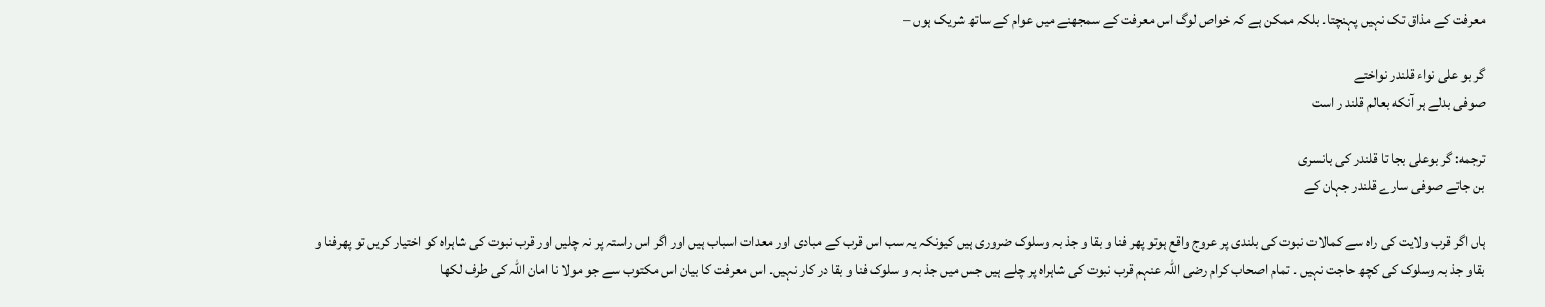معرفت کے مذاق تک نہیں پہنچتا۔ بلکہ ممکن ہے کہ خواص لوگ اس معرفت کے سمجھنے میں عوام کے ساتھ شریک ہوں –

گر بو علی نواء قلندر نواختے
صوفی بدلے ہر آنکه بعالم قلند ر است

ترجمه: گر بوعلی بجا تا قلندر کی بانسری
بن جاتے صوفی سارے قلندر جہان کے

ہاں اگر قرب ولایت کی راہ سے کمالات نبوت کی بلندی پر عروج واقع ہوتو پھر فنا و بقا و جذ بہ وسلوک ضروری ہیں کیونکہ یہ سب اس قرب کے مبادی اور معدات اسباب ہیں اور اگر اس راستہ پر نہ چلیں اور قرب نبوت کی شاہراہ کو اختیار کریں تو پھرفنا و بقاو جذ بہ وسلوک کی کچھ حاجت نہیں ۔ تمام اصحاب کرام رضی اللہ عنہم قرب نبوت کی شاہراہ پر چلے ہیں جس میں جذ بہ و سلوک فنا و بقا در کار نہیں۔ اس معرفت کا بیان اس مکتوب سے جو مولا نا امان اللہ کی طرف لکھا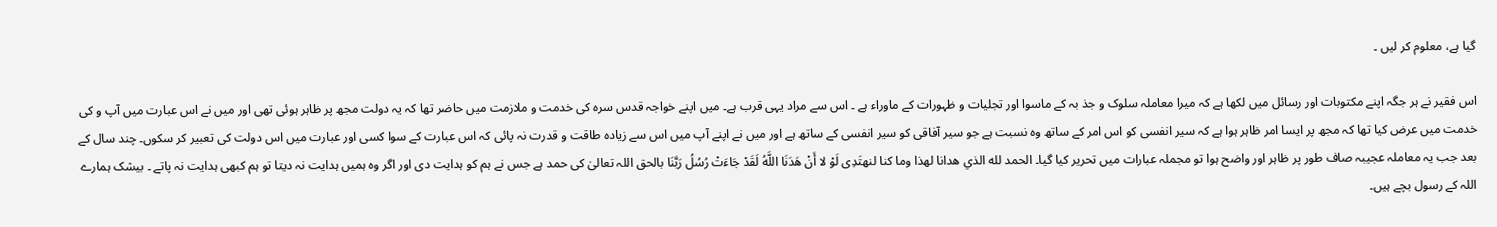گیا ہے، معلوم کر لیں ۔

اس فقیر نے ہر جگہ اپنے مکتوبات اور رسائل میں لکھا ہے کہ میرا معاملہ سلوک و جذ بہ کے ماسوا اور تجلیات و ظہورات کے ماوراء ہے ۔ اس سے مراد یہی قرب ہے۔ میں اپنے خواجہ قدس سرہ کی خدمت و ملازمت میں حاضر تھا کہ یہ دولت مجھ پر ظاہر ہوئی تھی اور میں نے اس عبارت میں آپ و کی خدمت میں عرض کیا تھا کہ مجھ پر ایسا امر ظاہر ہوا ہے کہ سیر انفسی کو اس امر کے ساتھ وہ نسبت ہے جو سیر آفاقی کو سیر انفسی کے ساتھ ہے اور میں نے اپنے آپ میں اس سے زیادہ طاقت و قدرت نہ پائی کہ اس عبارت کے سوا کسی اور عبارت میں اس دولت کی تعبیر کر سکوں۔ چند سال کے بعد جب یہ معاملہ عجیبہ صاف طور پر ظاہر اور واضح ہوا تو مجملہ عبارات میں تحریر کیا گیا۔ الحمد لله الذي هدانا لهذا وما كنا لنهتَدِى لَوْ لا أَنْ هَدَنَا اللَّهُ لَقَدْ جَاءَتْ رُسُلُ رَبَّنَا بالحق اللہ تعالیٰ کی حمد ہے جس نے ہم کو ہدایت دی اور اگر وہ ہمیں ہدایت نہ دیتا تو ہم کبھی ہدایت نہ پاتے ۔ بیشک ہمارے اللہ کے رسول بچے ہیں۔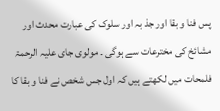پس فنا و بقا اور جذ بہ اور سلوک کی عبارت محدث اور مشائخ کی مخترعات سے ہوگی ۔ مولوی جای علیہ الرحمۃ فلمحات میں لکھتے ہیں کہ اول جس شخص نے فنا و بقا کا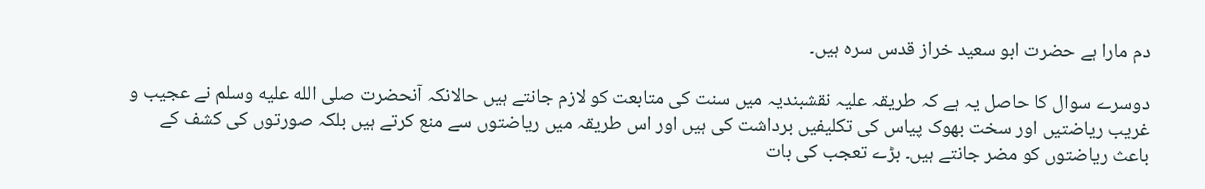دم مارا ہے حضرت ابو سعید خراز قدس سرہ ہیں۔

دوسرے سوال کا حاصل یہ ہے کہ طریقہ علیہ نقشبندیہ میں سنت کی متابعت کو لازم جانتے ہیں حالانکہ آنحضرت صلى الله عليه وسلم نے عجیب و غریب ریاضتیں اور سخت بھوک پیاس کی تکلیفیں برداشت کی ہیں اور اس طریقہ میں ریاضتوں سے منع کرتے ہیں بلکہ صورتوں کی کشف کے باعث ریاضتوں کو مضر جانتے ہیں۔ بڑے تعجب کی بات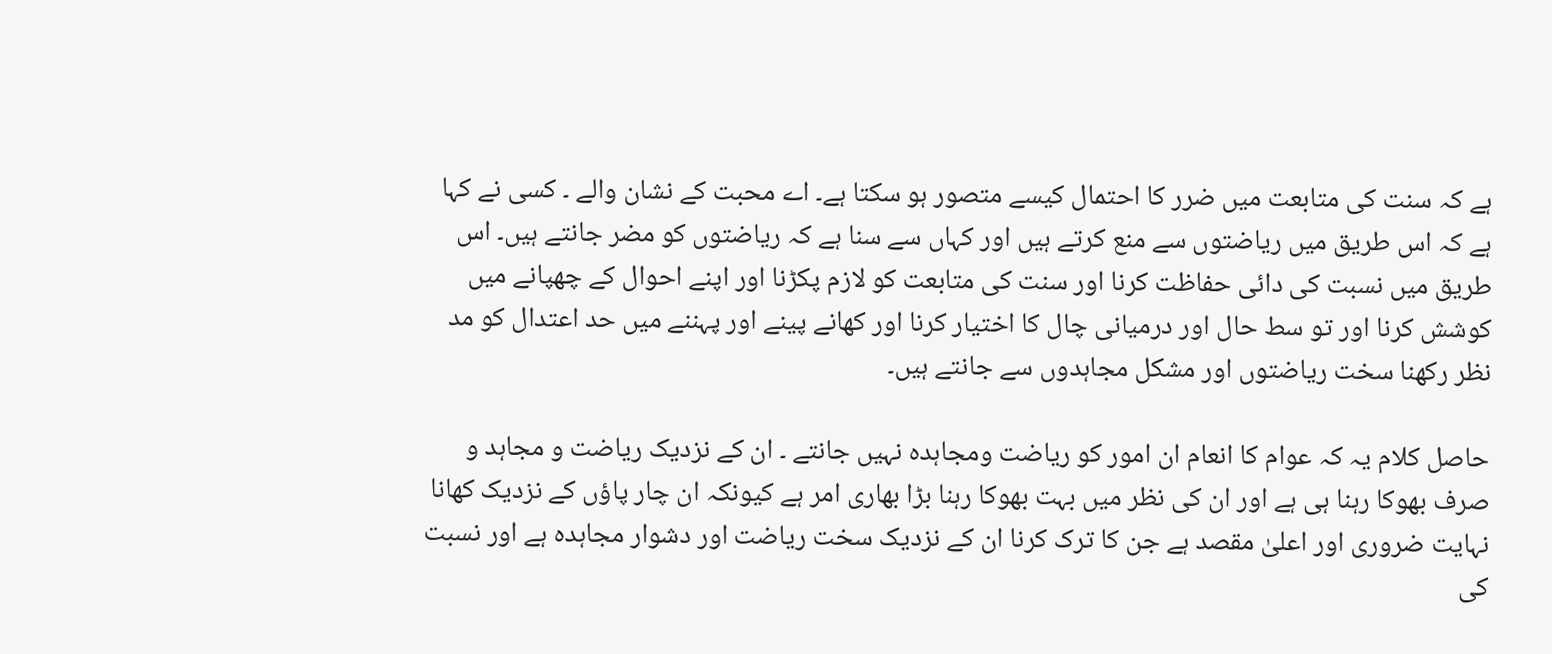ہے کہ سنت کی متابعت میں ضرر کا احتمال کیسے متصور ہو سکتا ہے۔ اے محبت کے نشان والے ۔ کسی نے کہا ہے کہ اس طریق میں ریاضتوں سے منع کرتے ہیں اور کہاں سے سنا ہے کہ ریاضتوں کو مضر جانتے ہیں۔ اس طریق میں نسبت کی دائی حفاظت کرنا اور سنت کی متابعت کو لازم پکڑنا اور اپنے احوال کے چھپانے میں کوشش کرنا اور تو سط حال اور درمیانی چال کا اختیار کرنا اور کھانے پینے اور پہننے میں حد اعتدال کو مد نظر رکھنا سخت ریاضتوں اور مشکل مجاہدوں سے جانتے ہیں۔

حاصل کلام یہ کہ عوام کا انعام ان امور کو ریاضت ومجاہدہ نہیں جانتے ۔ ان کے نزدیک ریاضت و مجاہد و صرف بھوکا رہنا ہی ہے اور ان کی نظر میں بہت بھوکا رہنا بڑا بھاری امر ہے کیونکہ ان چار پاؤں کے نزدیک کھانا نہایت ضروری اور اعلیٰ مقصد ہے جن کا ترک کرنا ان کے نزدیک سخت ریاضت اور دشوار مجاہدہ ہے اور نسبت کی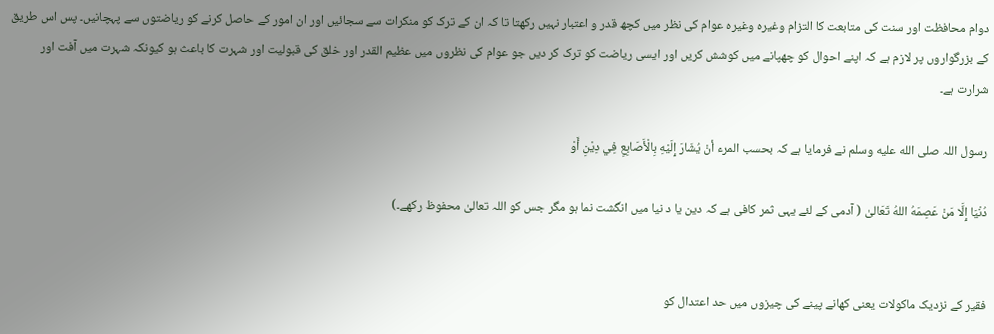دوام محافظت اور سنت کی متابعت کا التزام وغیرہ وغیرہ عوام کی نظر میں کچھ قدر و اعتبار نہیں رکھتا تا کہ ان کے ترک کو منکرات سے سجائیں اور ان امور کے حاصل کرنے کو ریاضتوں سے پہچانیں۔ پس اس طریق کے بزرگواروں پر لازم ہے کہ اپنے احوال کو چھپانے میں کوشش کریں اور ایسی ریاضت کو ترک کر دیں جو عوام کی نظروں میں عظیم القدر اور خلق کی قبولیت اور شہرت کا باعث ہو کیونکہ شہرت میں آفت اور شرارت ہے۔

رسول اللہ صلى الله عليه وسلم نے فرمایا ہے کہ بحسب المرء أنْ يُشَارَ إِلَيْهِ بِالْأَصَابِعِ فِي دِيْنِ أَوْ

دُنْيَا إِلَّا مَنْ عَصِمَهُ اللهُ تَعَالیٰ ( آدمی کے لئے یہی ثمر کافی ہے کہ دین یا د نیا میں انگشت نما ہو مگر جس کو اللہ تعالیٰ محفوظ رکھے۔)


فقیر کے نزدیک ماکولات یعنی کھانے پینے کی چیزوں میں حد اعتدال کو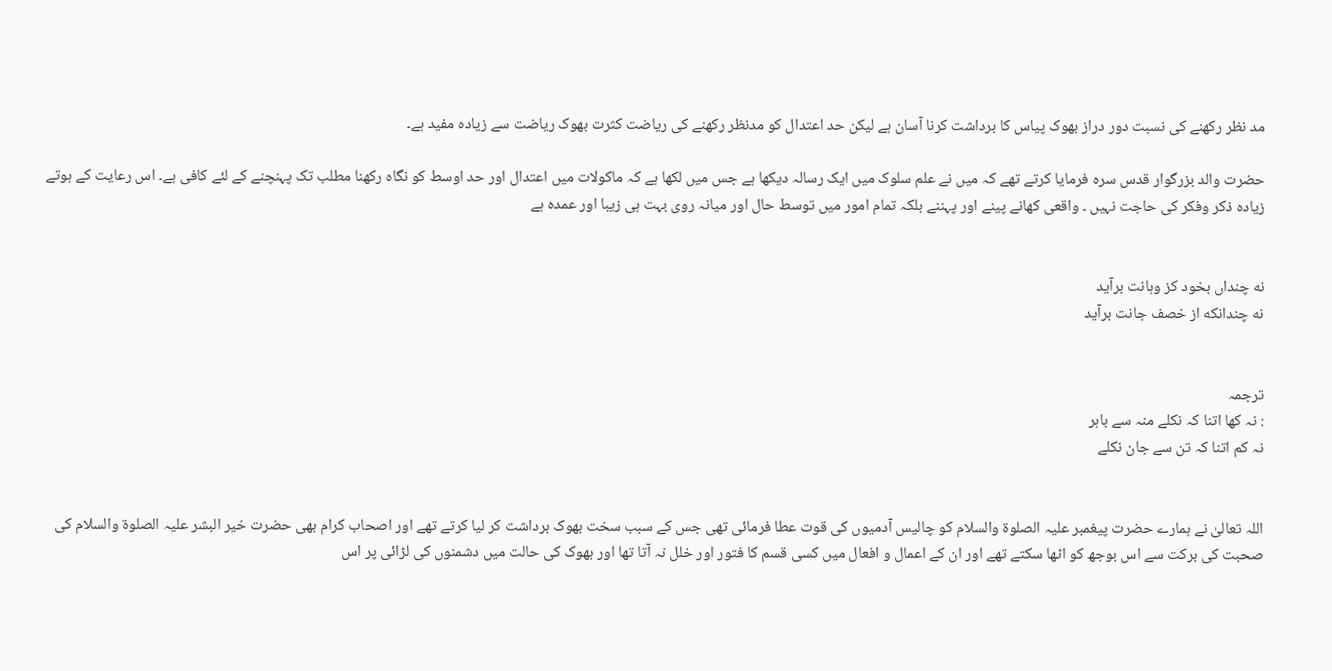مد نظر رکھنے کی نسبت دور دراز بھوک پیاس کا برداشت کرنا آسان ہے لیکن حد اعتدال کو مدنظر رکھنے کی ریاضت کثرت بھوک ریاضت سے زیادہ مفید ہے۔

حضرت والد بزرگوار قدس سرہ فرمایا کرتے تھے کہ میں نے علم سلوک میں ایک رسالہ دیکھا ہے جس میں لکھا ہے کہ ماکولات میں اعتدال اور حد اوسط کو نگاہ رکھنا مطلب تک پہنچنے کے لئے کافی ہے۔ اس رعایت کے ہوتے زیادہ ذکر وفکر کی حاجت نہیں ۔ واقعی کھانے پینے اور پہننے بلکہ تمام امور میں توسط حال اور میانہ روی بہت ہی زیبا اور عمدہ ہے


نه چنداں بخود کز وہانت برآید
نه چندانکه از خصف جانت برآید


ترجمہ
: نہ کھا اتنا کہ نکلے منہ سے باہر
نہ کم اتنا کہ تن سے جان نکلے


اللہ تعالیٰ نے ہمارے حضرت پیغمبر علیہ الصلوۃ والسلام کو چالیس آدمیوں کی قوت عطا فرمائی تھی جس کے سبب سخت بھوک برداشت کر لیا کرتے تھے اور اصحاب کرام بھی حضرت خیر البشر علیہ الصلوۃ والسلام کی صحبت کی برکت سے اس بوجھ کو اٹھا سکتے تھے اور ان کے اعمال و افعال میں کسی قسم کا فتور اور خلل نہ آتا تھا اور بھوک کی حالت میں دشمنوں کی لڑائی پر اس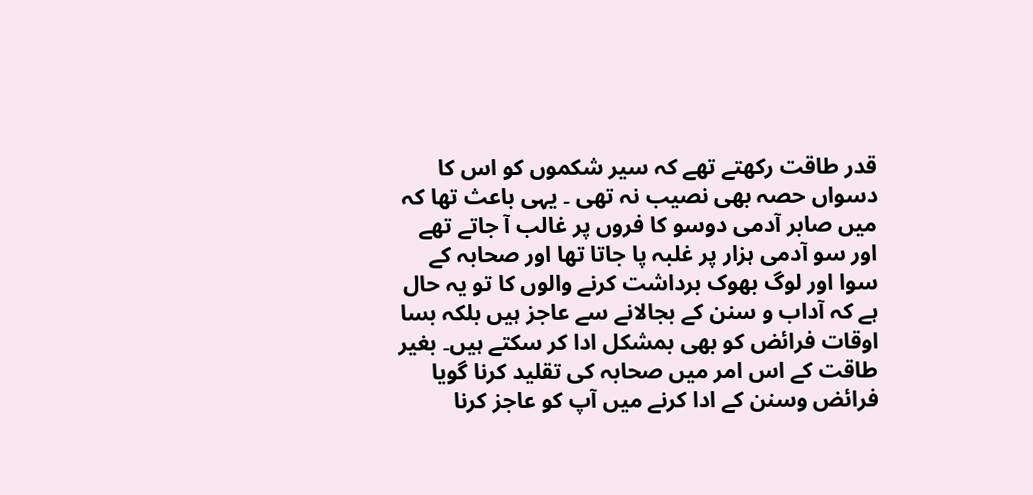قدر طاقت رکھتے تھے کہ سیر شکموں کو اس کا دسواں حصہ بھی نصیب نہ تھی ۔ یہی باعث تھا کہ میں صابر آدمی دوسو کا فروں پر غالب آ جاتے تھے اور سو آدمی ہزار پر غلبہ پا جاتا تھا اور صحابہ کے سوا اور لوگ بھوک برداشت کرنے والوں کا تو یہ حال ہے کہ آداب و سنن کے بجالانے سے عاجز ہیں بلکہ بسا اوقات فرائض کو بھی بمشکل ادا کر سکتے ہیں۔ بغیر طاقت کے اس امر میں صحابہ کی تقلید کرنا گویا فرائض وسنن کے ادا کرنے میں آپ کو عاجز کرنا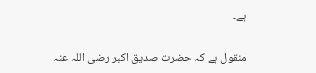ہے۔

منقول ہے کہ حضرت صدیق اکبر رضی اللہ عنہ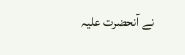نے آنحضرت علیہ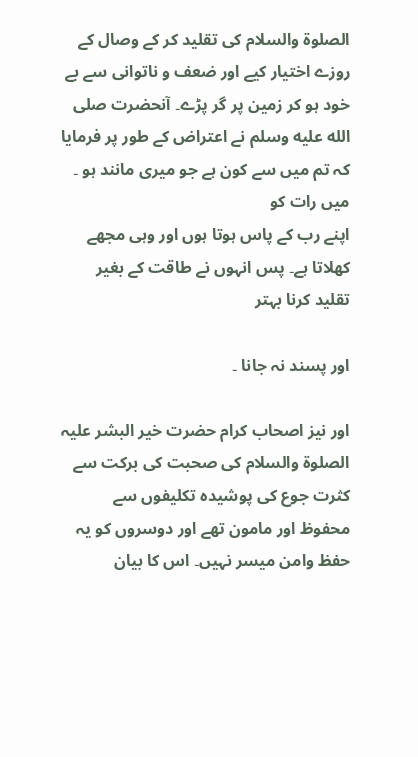الصلوۃ والسلام کی تقلید کر کے وصال کے روزے اختیار کیے اور ضعف و ناتوانی سے بے خود ہو کر زمین پر گر پڑے۔ آنحضرت صلى الله عليه وسلم نے اعتراض کے طور پر فرمایا کہ تم میں سے کون ہے جو میری مانند ہو ۔ میں رات کو
اپنے رب کے پاس ہوتا ہوں اور وہی مجھے کھلاتا ہے۔ پس انہوں نے طاقت کے بغیر تقلید کرنا بہتر

اور پسند نہ جانا ۔

اور نیز اصحاب کرام حضرت خیر البشر علیہ الصلوۃ والسلام کی صحبت کی برکت سے کثرت جوع کی پوشیدہ تکلیفوں سے محفوظ اور مامون تھے اور دوسروں کو یہ حفظ وامن میسر نہیں۔ اس کا بیان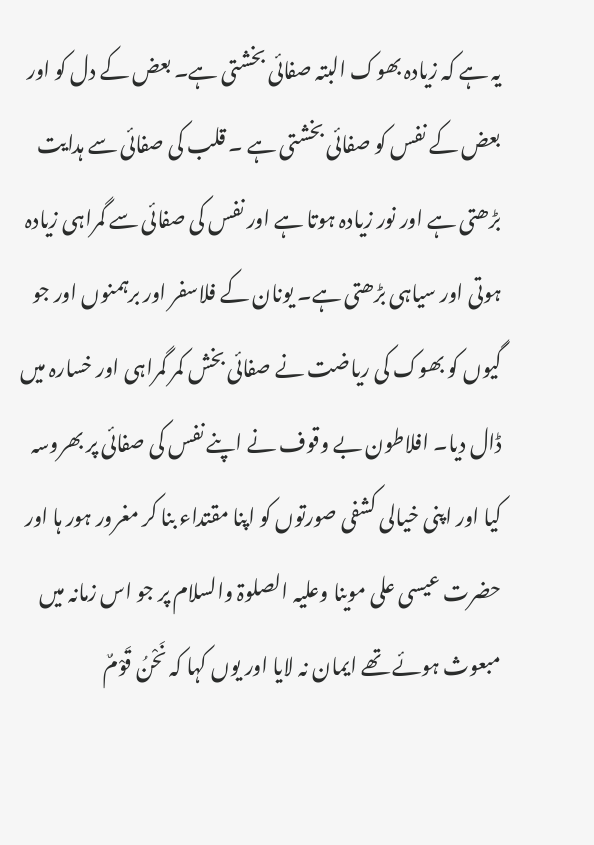یہ ہے کہ زیادہ بھوک البتہ صفائی بخشتی ہے۔ بعض کے دل کو اور بعض کے نفس کو صفائی بخشتی ہے ۔ قلب کی صفائی سے ہدایت بڑھتی ہے اور نور زیادہ ہوتا ہے اور نفس کی صفائی سے گمراہی زیادہ ہوتی اور سیاہی بڑھتی ہے۔ یونان کے فلاسفر اور برہمنوں اور جو گیوں کو بھوک کی ریاضت نے صفائی بخش کمر گمراہی اور خسارہ میں ڈال دیا۔ افلاطون بے وقوف نے اپنے نفس کی صفائی پر بھروسہ کیا اور اپنی خیالی کشفی صورتوں کو اپنا مقتداء بنا کر مغرور ہور ہا اور حضرت عیسی علی موینا وعلیہ الصلوۃ والسلام پر جو اس زمانہ میں مبعوث ہوئے تھے ایمان نہ لایا اور یوں کہا کہ نَحْنُ قَوْمٌ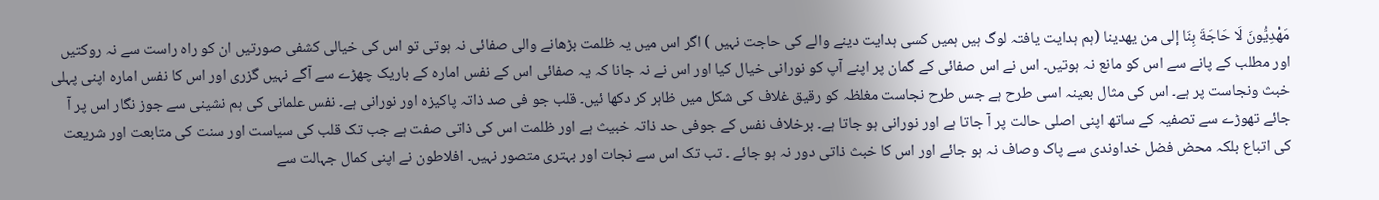مَهْدِيُّونَ لَا حَاجَةَ بِنَا إلى من يهدينا (ہم ہدایت یافتہ لوگ ہیں ہمیں کسی ہدایت دینے والے کی حاجت نہیں ) اگر اس میں یہ ظلمت بڑھانے والی صفائی نہ ہوتی تو اس کی خیالی کشفی صورتیں ان کو راہ راست سے نہ روکتیں اور مطلب کے پانے سے اس کو مانع نہ ہوتیں۔ اس نے اس صفائی کے گمان پر اپنے آپ کو نورانی خیال کیا اور اس نے نہ جانا کہ یہ صفائی اس کے نفس امارہ کے باریک چھڑے سے آگے نہیں گزری اور اس کا نفس امارہ اپنی پہلی خبث ونجاست پر ہے۔ اس کی مثال بعینہ اسی طرح ہے جس طرح نجاست مغلظہ کو رقیق غلاف کی شکل میں ظاہر کر دکھا ئیں۔ قلب جو فی صد ذاتہ پاکیزہ اور نورانی ہے۔ نفس علمانی کی ہم نشینی سے جوز نگار اس پر آ جائے تھوڑے سے تصفیہ کے ساتھ اپنی اصلی حالت پر آ جاتا ہے اور نورانی ہو جاتا ہے۔ برخلاف نفس کے جوفی حد ذاتہ خبیث ہے اور ظلمت اس کی ذاتی صفت ہے جب تک قلب کی سیاست اور سنت کی متابعت اور شریعت کی اتباع بلکہ محض فضل خداوندی سے پاک وصاف نہ ہو جائے اور اس کا خبث ذاتی دور نہ ہو جائے ۔ تب تک اس سے نجات اور بہتری متصور نہیں۔ افلاطون نے اپنی کمال جہالت سے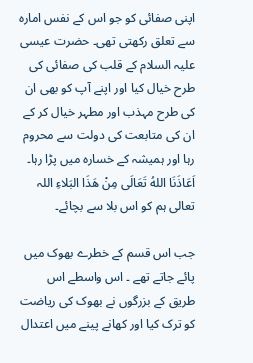اپنی صفائی کو جو اس کے نفس امارہ سے تعلق رکھتی تھی۔ حضرت عیسی علیہ السلام کے قلب کی صفائی کی طرح خیال کیا اور اپنے آپ کو بھی ان کی طرح مہذب اور مطہر خیال کر کے ان کی متابعت کی دولت سے محروم رہا اور ہمیشہ کے خسارہ میں پڑا رہا۔ اَعَاذَنَا اللهُ تَعَالَى مِنْ هَذَا البَلاءِ اللہ تعالی ہم کو اس بلا سے بچائے۔

جب اس قسم کے خطرے بھوک میں پائے جاتے تھے ۔ اس واسطے اس طریق کے بزرگوں نے بھوک کی ریاضت کو ترک کیا اور کھانے پینے میں اعتدال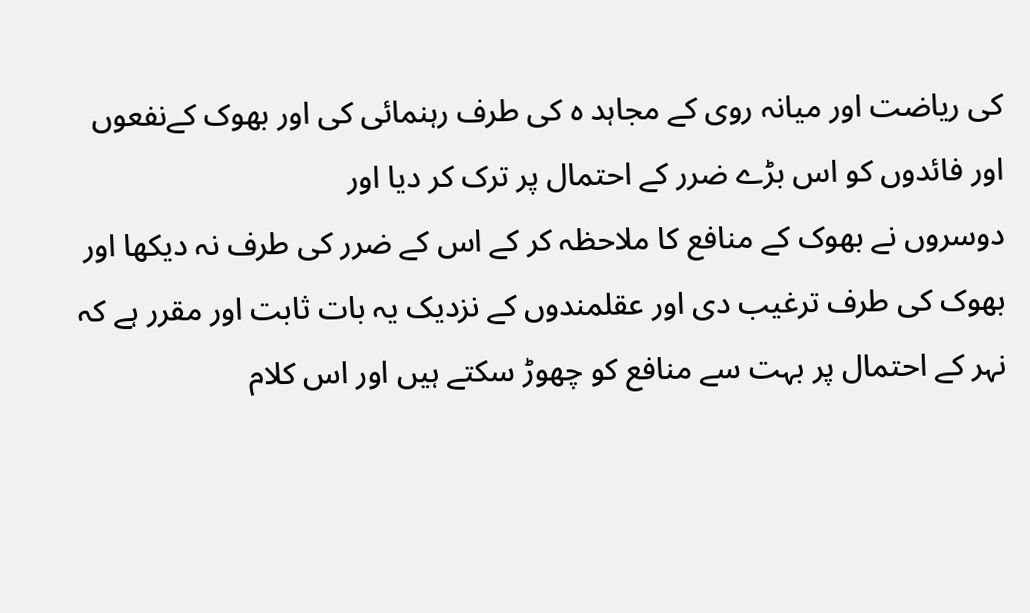کی ریاضت اور میانہ روی کے مجاہد ہ کی طرف رہنمائی کی اور بھوک کےنفعوں اور فائدوں کو اس بڑے ضرر کے احتمال پر ترک کر دیا اور
دوسروں نے بھوک کے منافع کا ملاحظہ کر کے اس کے ضرر کی طرف نہ دیکھا اور بھوک کی طرف ترغیب دی اور عقلمندوں کے نزدیک یہ بات ثابت اور مقرر ہے کہ نہر کے احتمال پر بہت سے منافع کو چھوڑ سکتے ہیں اور اس کلام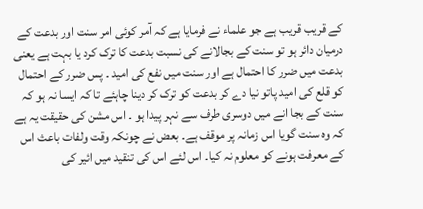کے قریب قریب ہے جو علماء نے فرمایا ہے کہ آمر کوئی امر سنت اور بدعت کے درمیان دائر ہو تو سنت کے بجالانے کی نسبت بدعت کا ترک کرد یا بہت ہے یعنی بدعت میں ضرر کا احتمال ہے اور سنت میں نفع کی امید ۔ پس ضرر کے احتمال کو قلع کی امید پاتو نیا دے کر بدعت کو ترک کر دینا چاہئے تا کہ ایسا نہ ہو کہ سنت کے بجا انے میں دوسری طرف سے نہر پیدا ہو ۔ اس مشن کی حقیقت یہ ہے کہ وہ سنت گویا اس زمانہ پر موقف ہے۔ بعض نے چونکہ وقت ولفات باعث اس کے معرفت ہونے کو معلوم نہ کیا۔ اس لئے اس کی تنقید میں ائیر کی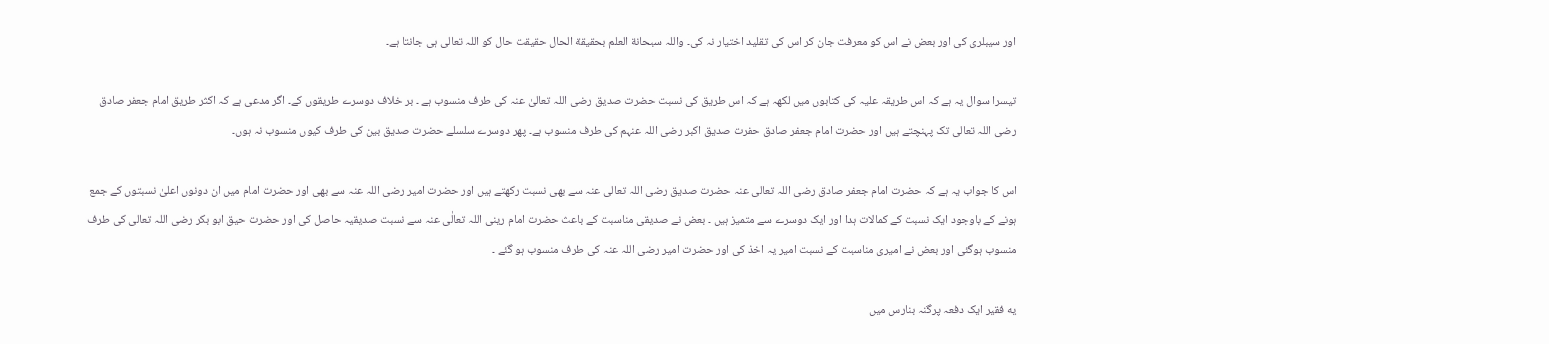اور سیبلری کی اور بعض نے اس کو معرفت جان کر اس کی تقلید اختیار نہ کی۔ واللہ سبحانة العلم بحقيقة الحال حقیقت حال کو اللہ تعالی ہی جانتا ہے۔

تیسرا سوال یہ ہے کہ اس طریقہ علیہ کی کتابوں میں لکھہ ہے کہ اس طریق کی نسبت حضرت صدیق رضی اللہ تعالیٰ عنہ کی طرف منسوب ہے ۔ بر خلاف دوسرے طریقوں کے۔ اگر مدعی ہے کہ اکثر طریق امام جعفر صادق رضی اللہ تعالی تک پہنچتے ہیں اور حضرت امام جعفر صادق حفرت صدیق اکبر رضی اللہ عنہم کی طرف منسوب ہے۔ پھر دوسرے سلسلے حضرت صدیق بین کی طرف کیوں منسوب نہ ہوں۔

اس کا جواب یہ ہے کہ حضرت امام جعفر صادق رضی اللہ تعالی عنہ حضرت صدیق رضی اللہ تعالی عنہ سے بھی نسبت رکھتے ہیں اور حضرت امیر رضی اللہ عنہ سے بھی اور حضرت امام میں ان دونوں اعلیٰ نسبتوں کے جمع ہونے کے باوجود ایک نسبت کے کمالات ہدا اور ایک دوسرے سے متمیز ہیں ۔ بعض نے صدیقی مناسبت کے باعث حضرت امام رینی اللہ تعالٰی عنہ سے نسبت صدیقیہ حاصل کی اور حضرت حیق ابو بکر رضی اللہ تعالی کی طرف منسوب ہوگئی اور بعض نے امیری مناسبت کے نسبت امیر یہ اخذ کی اور حضرت امیر رضی اللہ عنہ کی طرف منسوب ہو گئے ۔

یه فقیر ایک دفعہ پرگنہ بنارس میں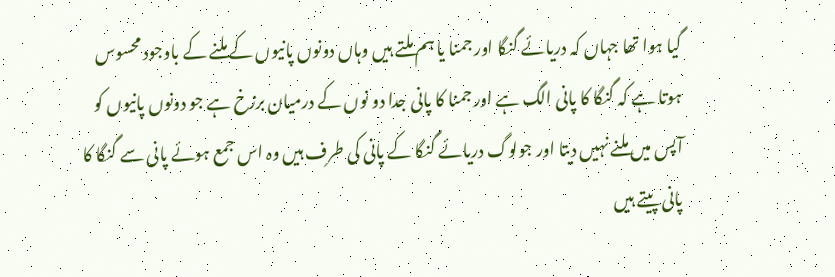گیا ہوا تھا جہاں کہ دریائے گنگا اور جمنا یا ہم ملتے ہیں وہاں دونوں پانیوں کے ملنے کے باوجود محسوس ہوتا ہے کہ گنگا کا پانی الگ ہے اور جمنا کا پانی جدا دو نوں کے درمیان برزخ ہے جو دونوں پانیوں کو آپس میں ملنے نہیں دیتا اور جولوگ دریائے گنگا کے پانی کی طرف ہیں وہ اس جمع ہوئے پانی سے گنگا کا پانی پیتے ہیں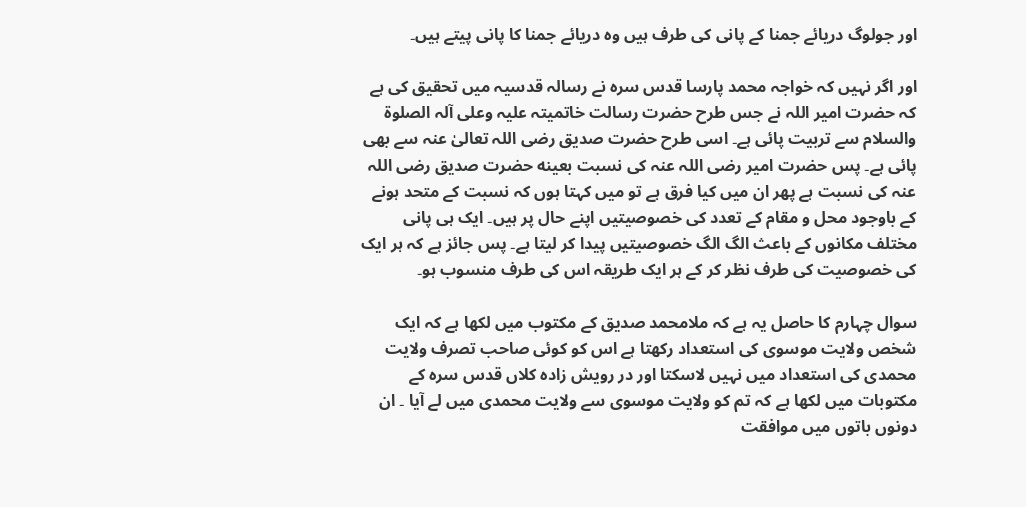اور جولوگ دریائے جمنا کے پانی کی طرف ہیں وہ دریائے جمنا کا پانی پیتے ہیں۔

اور اگر نہیں کہ خواجہ محمد پارسا قدس سرہ نے رسالہ قدسیہ میں تحقیق کی ہے کہ حضرت امیر اللہ نے جس طرح حضرت رسالت خاتمیتہ علیہ وعلی آلہ الصلوۃ والسلام سے تربیت پائی ہے۔ اسی طرح حضرت صدیق رضی اللہ تعالیٰ عنہ سے بھی پائی ہے۔ پس حضرت امیر رضی اللہ عنہ کی نسبت بعینه حضرت صدیق رضی اللہ عنہ کی نسبت ہے پھر ان میں کیا فرق ہے تو میں کہتا ہوں کہ نسبت کے متحد ہونے کے باوجود محل و مقام کے تعدد کی خصوصیتیں اپنے حال پر ہیں۔ ایک ہی پانی مختلف مکانوں کے باعث الگ الگ خصوصیتیں پیدا کر لیتا ہے۔ پس جائز ہے کہ ہر ایک کی خصوصیت کی طرف نظر کر کے ہر ایک طریقہ اس کی طرف منسوب ہو۔

سوال چہارم کا حاصل یہ ہے کہ ملامحمد صدیق کے مکتوب میں لکھا ہے کہ ایک شخص ولایت موسوی کی استعداد رکھتا ہے اس کو کوئی صاحب تصرف ولایت محمدی کی استعداد میں نہیں لاسکتا اور در رویش زادہ کلاں قدس سرہ کے مکتوبات میں لکھا ہے کہ تم کو ولایت موسوی سے ولایت محمدی میں لے آیا ۔ ان دونوں باتوں میں موافقت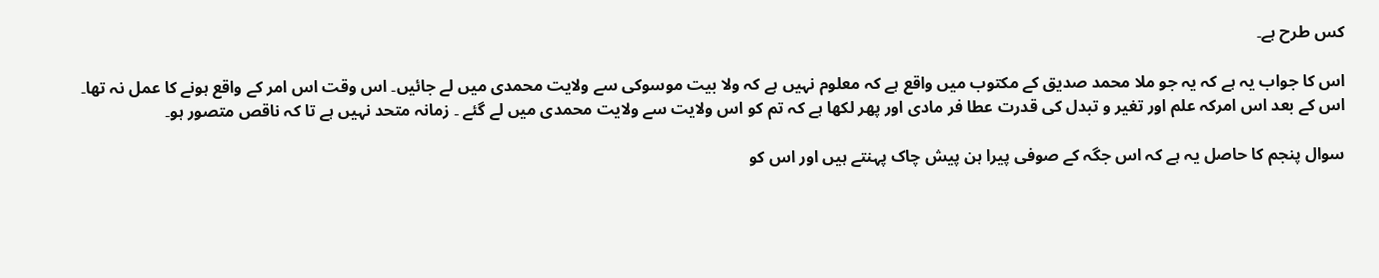کس طرح ہے۔

اس کا جواب یہ ہے کہ یہ جو ملا محمد صدیق کے مکتوب میں واقع ہے کہ معلوم نہیں ہے کہ ولا بیت موسوکی سے ولایت محمدی میں لے جائیں۔ اس وقت اس امر کے واقع ہونے کا عمل نہ تھا۔ اس کے بعد اس امرکہ علم اور تغیر و تبدل کی قدرت عطا فر مادی اور پھر لکھا ہے کہ تم کو اس ولایت سے ولایت محمدی میں لے گئے ۔ زمانہ متحد نہیں ہے تا کہ ناقص متصور ہو۔

سوال پنجم کا حاصل یہ ہے کہ اس جگہ کے صوفی پیرا ہن پیش چاک پہنتے ہیں اور اس کو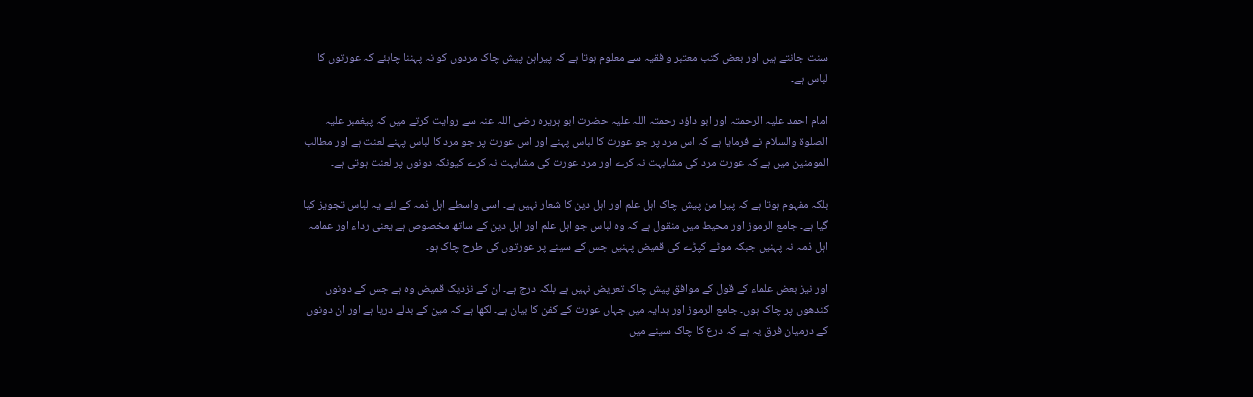سنت جانتے ہیں اور بعض کتب معتبر و فقیہ سے معلوم ہوتا ہے کہ پیراہن پیش چاک مردوں کو نہ پہننا چاہئے کہ عورتوں کا لباس ہے۔

امام احمد علیہ الرحمتہ اور ابو داؤد رحمتہ اللہ علیہ حضرت ابو ہریرہ رضی اللہ عنہ سے روایت کرتے میں کہ پیغمبر علیہ الصلوۃ والسلام نے فرمایا ہے کہ اس مرد پر جو عورت کا لباس پہنے اور اس عورت پر جو مرد کا لباس پہنے لعنت ہے اور مطالب المومنین میں ہے کہ عورت مرد کی مشابہت نہ کرے اور مرد عورت کی مشابہت نہ کرے کیونکہ دونوں پر لعنت ہوتی ہے۔

بلکہ مفہوم ہوتا ہے کہ پیرا من پیش چاک اہل علم اور اہل دین کا شعار نہیں ہے۔ اسی واسطے اہل ذمہ کے لئے یہ لباس تجویز کیا گیا ہے۔ جامع الرموز اور محیط میں منقول ہے کہ وہ لباس جو اہل علم اور اہل دین کے ساتھ مخصوص ہے یعنی رداء اور عمامہ اہل ذمہ نہ پہنیں جبکہ موٹے کپڑے کی قمیض پہنیں جس کے سینے پر عورتوں کی طرح چاک ہو۔

اور نیز بعض علماء کے قول کے موافق پیش چاک تعریض نہیں ہے بلکہ درج ہے۔ ان کے نزدیک قمیض وہ ہے جس کے دونوں کندھوں پر چاک ہوں۔ جامع الرموز اور ہدایہ میں جہاں عورت کے کفن کا بیان ہے۔ لکھا ہے کہ مین کے بدلے دریا ہے اور ان دونوں کے درمیان فرق یہ ہے کہ درع کا چاک سینے میں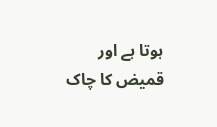ہوتا ہے اور قمیض کا چاک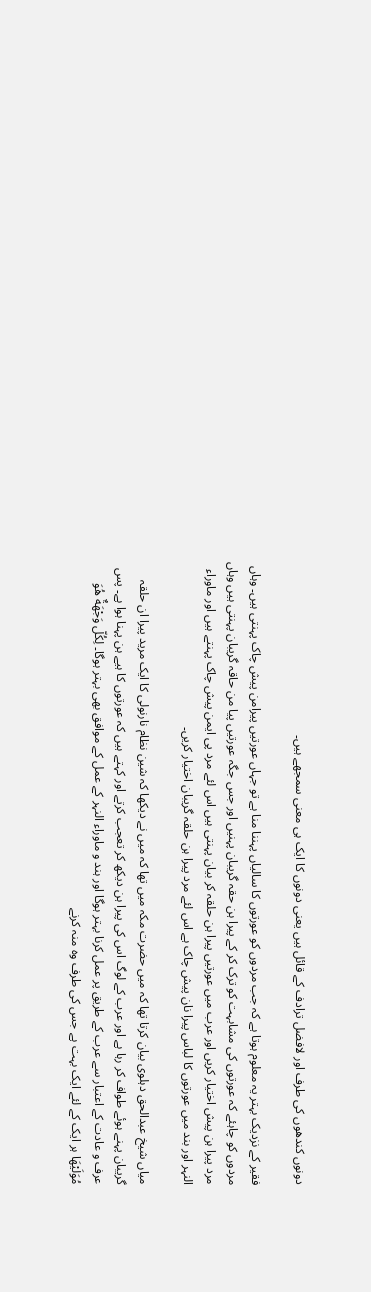دونوں کندھوں کی طرف اور لافضل ترادف کے قائل ہیں یعنی دونوں کا ایک ہی معنی سمجھے ہیں۔

فقیر کے نزدیک بہتر یہ معلوم ہوتا ہے کہ جب مردوں کو عورتوں کا سالیاں پہننا منا ہے تو جہاں عورتیں پیرامن پیش چاک پہنتی ہیں۔ وہاں مردوں کو چاہئے کہ عورتوں کی مشابہت کو ترک کر کے پیرا ہن حقہ گریبان پہنیں اور جس جگہ عورتیں پیا من حاقہ گریبان پہنتی ہیں وہاں مرد پیرا ہن پیش اختیار کریں اور عرب میں عورتیں پیرا ہن حلقہ کر بیان پہنتی ہیں اس لئے مرد پی ایمن پیش چاک پہنتے ہیں اور ماوراء النہر اور بند میں عورتوں کا لباس پیرا نان پیش چاک ہے اس لئے مرد پیرا ہن حلقہ گریبان اختیار کریں۔

میاں شیخ عبدالحق دہلوی بیان کرتا تھا کہ میں حضرت مکہ میں تھا کہ میں نے دیکھا کہ شین نظام نارنولی کا ایک مرید پیرا ان حلقہ گریبان پہنے ہوئے طواف کر رہا ہے اور عرب کے لوگ اس کی پیرا ہن دیکھ کر تعجب کرتے اور کہتے ہیں کہ عورتوں کا ہیے ہن پہنا ہوا ہے۔ پس عرف و عادت کے اعتبار سے عرب کے طریق پر عمل کرنا بہتر ہوگا اور ہند و ماوراء النہر کے عمل کے موافق بھی بہتر ہوگا۔ لِكُلّ وَجْهَةٌ هُوَ مُوَلَيْهَا ہر ایک کے لئے ایک بہت ہے جس کی طرف وہ منہ کرنے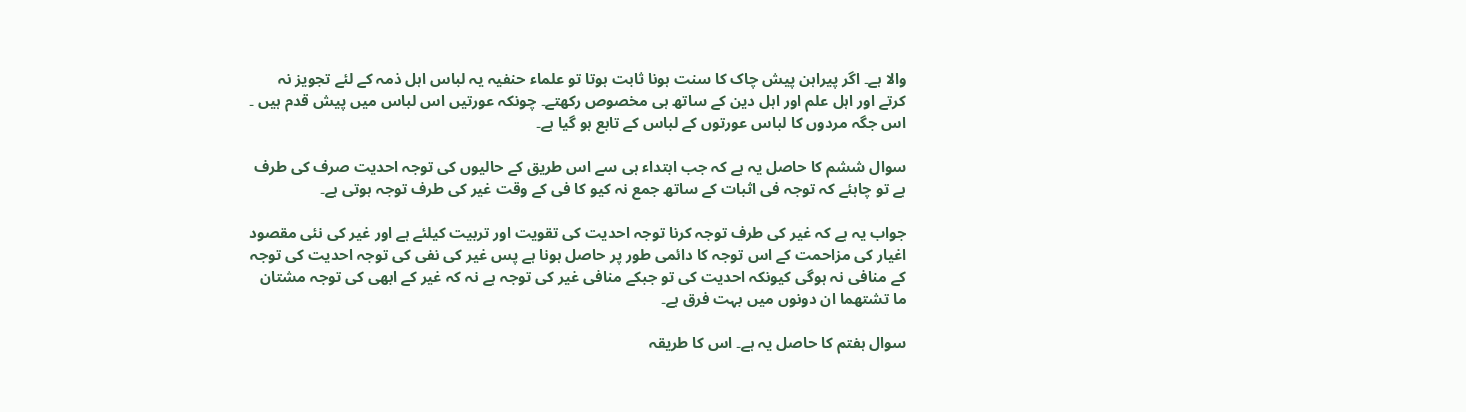والا ہے۔ اگر پیراہن پیش چاک کا سنت ہونا ثابت ہوتا تو علماء حنفیہ یہ لباس اہل ذمہ کے لئے تجویز نہ کرتے اور اہل علم اور اہل دین کے ساتھ ہی مخصوص رکھتے۔ چونکہ عورتیں اس لباس میں پیش قدم ہیں ۔ اس جگہ مردوں کا لباس عورتوں کے لباس کے تابع ہو گیا ہے۔

سوال ششم کا حاصل یہ ہے کہ جب ابتداء ہی سے اس طریق کے حالیوں کی توجہ احدیت صرف کی طرف ہے تو چاہئے کہ توجہ فی اثبات کے ساتھ جمع نہ کیو کا فی کے وقت غیر کی طرف توجہ ہوتی ہے۔

جواب یہ ہے کہ غیر کی طرف توجہ کرنا توجہ احدیت کی تقویت اور تربیت کیلئے ہے اور غیر کی نئی مقصود اغیار کی مزاحمت کے اس توجہ کا دائمی طور پر حاصل ہونا ہے پس غیر کی نفی کی توجہ احدیت کی توجہ کے منافی نہ ہوگی کیونکہ احدیت کی تو جبکے منافی غیر کی توجہ ہے نہ کہ غیر کے ابھی کی توجہ مشتان ما تشتهما ان دونوں میں بہت فرق ہے۔

سوال ہفتم کا حاصل یہ ہے۔ اس کا طریقہ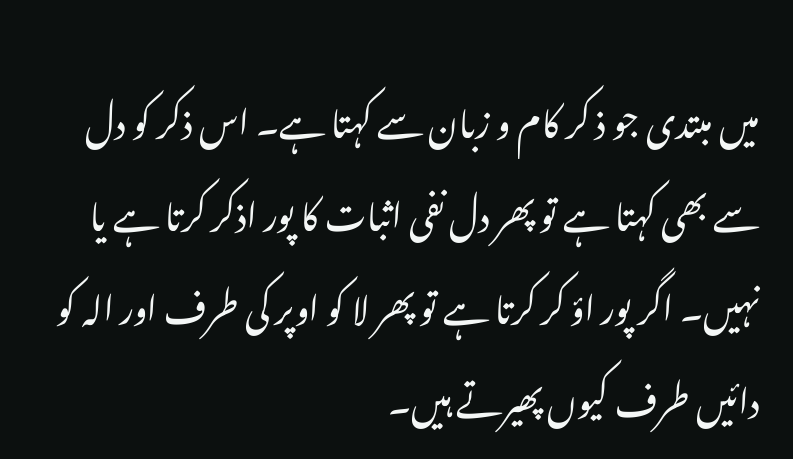میں مبتدی جو ذ کر کام و زبان سے کہتا ہے۔ اس ذکر کو دل سے بھی کہتا ہے تو پھر دل نفی اثبات کا پور اذکر کرتا ہے یا نہیں۔ اگر پور اؤ کر کرتا ہے تو پھر لا کو اوپر کی طرف اور الہ کو دائیں طرف کیوں پھیرتے ہیں۔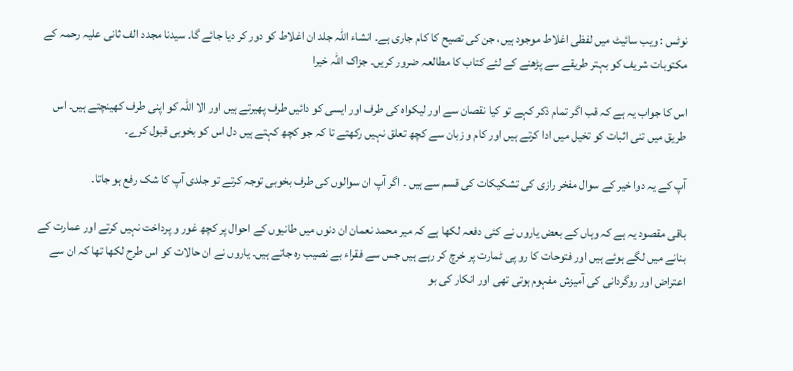نوٹس : ویب سائیٹ میں لفظی اغلاط موجود ہیں، جن کی تصیح کا کام جاری ہے۔ انشاء اللہ جلد ان اغلاط کو دور کر دیا جائے گا۔ سیدنا مجدد الف ثانی علیہ رحمہ کے مکتوبات شریف کو بہتر طریقے سے پڑھنے کے لئے کتاب کا مطالعہ ضرور کریں۔ جزاک اللہ خیرا

اس کا جواب یہ ہے کہ قب اگر تمام ذکر کہے تو کیا نقصان سے اور لیکواہ کی طرف اور ایسی کو دائیں طرف پھیرتے ہیں اور الا اللہ کو اپنی طرف کھینچتے ہیں۔ اس طریق میں تنی اثبات کو تخیل میں ادا کرتے ہیں اور کام و زبان سے کچھ تعلق نہیں رکھتے تا کہ جو کچھ کہتے ہیں دل اس کو بخوبی قبول کرے۔

آپ کے یہ دوا خیر کے سوال مفخر رازی کی تشکیکات کی قسم سے ہیں ۔ اگر آپ ان سوالوں کی طرف بخوبی توجہ کرتے تو جلدی آپ کا شک رفع ہو جاتا۔

باقی مقصود یہ ہے کہ وہاں کے بعض یاروں نے کئی دفعہ لکھا ہے کہ میر محمد نعمان ان دنوں میں طانیوں کے احوال پر کچھ غور و پرداخت نہیں کرتے اور عمارت کے بنانے میں لگے ہوئے ہیں اور فتوحات کا رو پی ٹمارت پر خرچ کر رہے ہیں جس سے فقراء بے نصیب رہ جاتے ہیں۔ یاروں نے ان حالات کو اس طرح لکھا تھا کہ ان سے اعتراض اور روگردانی کی آمیزش مفہوم ہوتی تھی اور انکار کی بو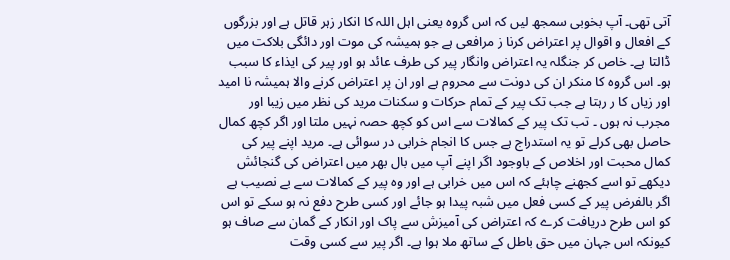آتی تھی۔ آپ بخوبی سمجھ لیں کہ اس گروہ یعنی اہل اللہ کا انکار زہر قاتل ہے اور بزرگوں کے افعال و اقوال پر اعتراض کرنا ز مرافعی ہے جو ہمیشہ کی موت اور دائگی بلاکت میں ڈالتا ہے۔ خاص کر جنگلہ یہ اعتراض وانگار پیر کی طرف عائد ہو اور پیر کی ایذاء کا سبب ہو۔ اس گروہ کا منکر ان کی دونت سے محروم ہے اور ان پر اعتراض کرنے والا ہمیشہ نا امید اور زیاں کا ر رہتا ہے جب تک پیر کے تمام حرکات و سکنات مرید کی نظر میں زیبا اور مجرب نہ ہوں ۔ تب تک پیر کے کمالات سے اس کو کچھ حصہ نہیں ملتا اور اگر کچھ کمال حاصل بھی کرلے تو یہ استدراج ہے جس کا انجام خرابی در سوائی ہے۔ مرید اپنے پیر کی کمال محبت اور اخلاص کے باوجود اگر اپنے آپ میں بال بھر میں اعتراض کی گنجائش دیکھے تو اسے کجھنے چاہئے کہ اس میں خرابی ہے اور وہ پیر کے کمالات سے بے نصیب ہے اگر بالفرض پیر کے کسی فعل میں شبہ پیدا ہو جائے اور کسی طرح دفع نہ ہو سکے تو اس کو اس طرح دریافت کرے کہ اعتراض کی آمیزش سے پاک اور انکار کے گمان سے صاف ہو کیونکہ اس جہان میں حق باطل کے ساتھ ملا ہوا ہے۔ اگر پیر سے کسی وقت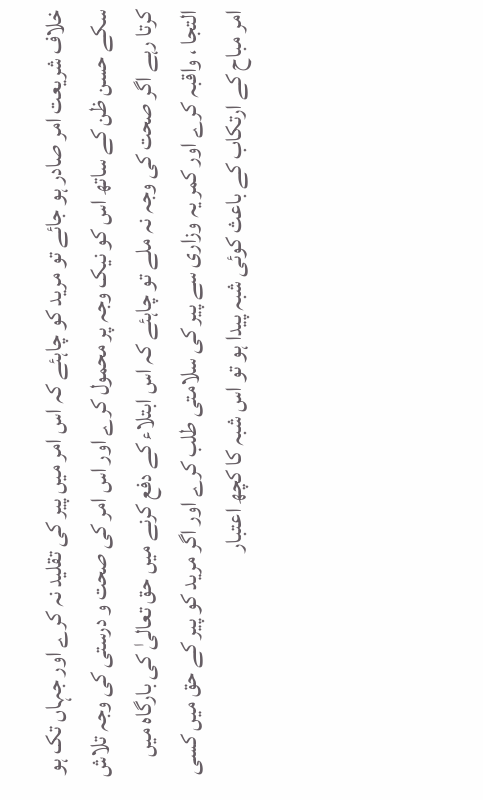خلاف شریعت امر صادر ہو جائے تو مرید کو چاہئے کہ اس امر میں پیر کی تقلید نہ کرے اور جہاں تک ہو سکے حسن ظن کے ساتھ اس کو نیک وجہ پر محمول کرے اور اس امر کی صحت و درستی کی وجہ تلاش کرتا رہے اگر صحت کی وجہ نہ ملے تو چاہئے کہ اس ابتلاء کے دفع کرنے میں حق تعالیٰ کی بارگاہ میں التجا ، واقبہ کرے اور کمر یہ وزاری سے پیر کی سلامتی طلب کرے اور اگر مرید کو پیر کے حق میں کسی امر مباح کے ارتکاب کے باعث کوئی شبہ پیدا ہو تو اس شبہ کا کچھ اعتبار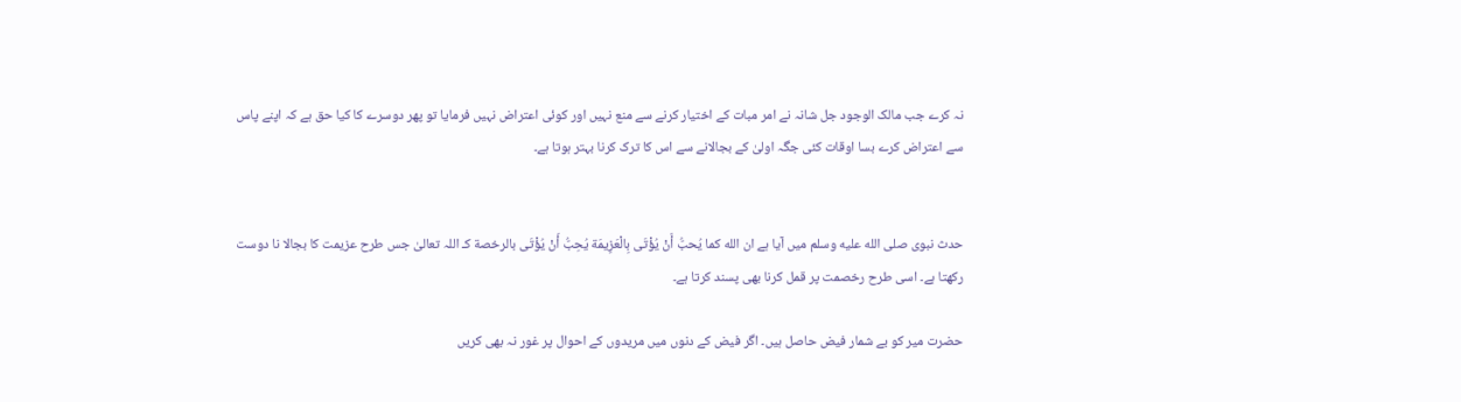نہ کرے جب مالک الوجود جل شانہ نے امر مبات کے اختیار کرنے سے منع نہیں اور کوئی اعتراض نہیں فرمایا تو پھر دوسرے کا کیا حق ہے کہ اپنے پاس سے اعتراض کرے بسا اوقات کئی جگہ اولیٰ کے بجالانے سے اس کا ترک کرنا بہتر ہوتا ہے۔


حدث نبوی صلى الله عليه وسلم میں آیا ہے ان الله كما يُحبُّ أَنْ يُؤْتَى بِالْعَزِيمَة يُحِبُّ أَنْ يُؤْتَى بالرخصة كـ اللہ تعالیٰ جس طرح عزیمت کا بجالا نا دوست رکھتا ہے۔ اسی طرح رخصمت پر قمل کرنا بھی پسند کرتا ہے۔

حضرت میر کو بے شمار فیض حاصل ہیں۔ اگر فیض کے دنوں میں مریدوں کے احوال پر غور نہ بھی کریں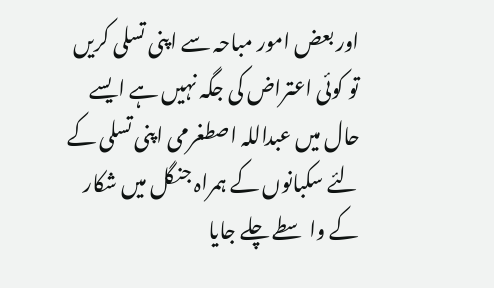اور بعض امور مباحہ سے اپنی تسلی کریں تو کوئی اعتراض کی جگہ نہیں ہے ایسے حال میں عبداللہ اصطغرمی اپنی تسلی کے لئے سکبانوں کے ہمراہ جنگل میں شکار کے واسطے چلے جایا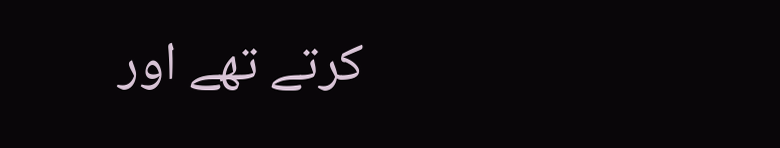کرتے تھے اور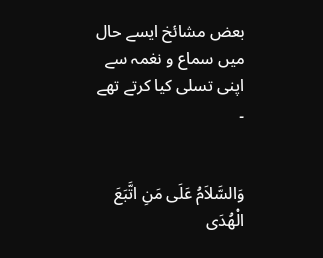بعض مشائخ ایسے حال میں سماع و نغمہ سے اپنی تسلی کیا کرتے تھے ۔


وَالسَّلاَمُ عَلَى مَنِ اتَّبَعَ الْهُدَى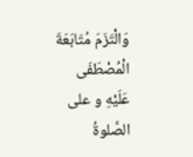وَالْتَزَمَ مُتَابَعَةَ الْمُصْطَفَى عَلَيْهِ و على الصَّلوةُ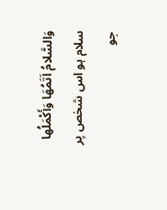وَالسَّلامُ اَتَمُهَا وَأَكْمَلُها سلام ہو اس شخص پر جو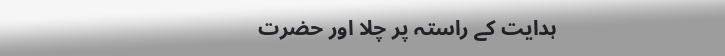ہدایت کے راستہ پر چلا اور حضرت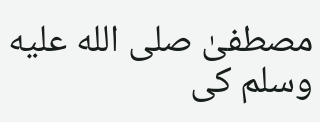مصطفیٰ صلى الله عليه وسلم کی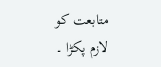متابعت کو لازم پکڑا ۔